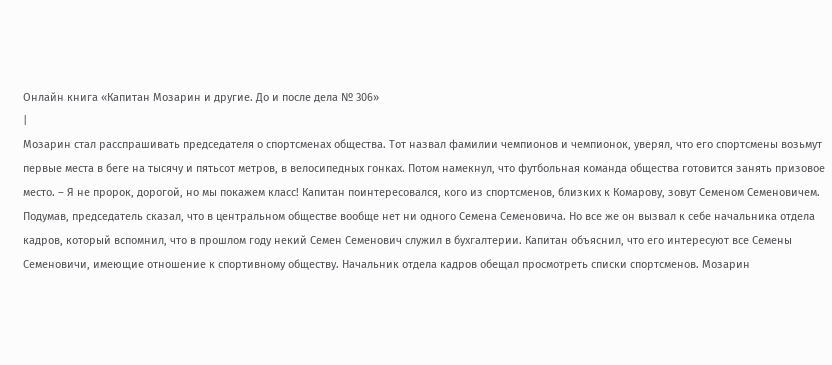Онлайн книга «Капитан Мозарин и другие. До и после дела № 306»
|
Мозарин стал расспрашивать председателя о спортсменах общества. Тот назвал фамилии чемпионов и чемпионок, уверял, что его спортсмены возьмут первые места в беге на тысячу и пятьсот метров, в велосипедных гонках. Потом намекнул, что футбольная команда общества готовится занять призовое место. – Я не пророк, дорогой, но мы покажем класс! Капитан поинтересовался, кого из спортсменов, близких к Комарову, зовут Семеном Семеновичем. Подумав, председатель сказал, что в центральном обществе вообще нет ни одного Семена Семеновича. Но все же он вызвал к себе начальника отдела кадров, который вспомнил, что в прошлом году некий Семен Семенович служил в бухгалтерии. Капитан объяснил, что его интересуют все Семены Семеновичи, имеющие отношение к спортивному обществу. Начальник отдела кадров обещал просмотреть списки спортсменов. Мозарин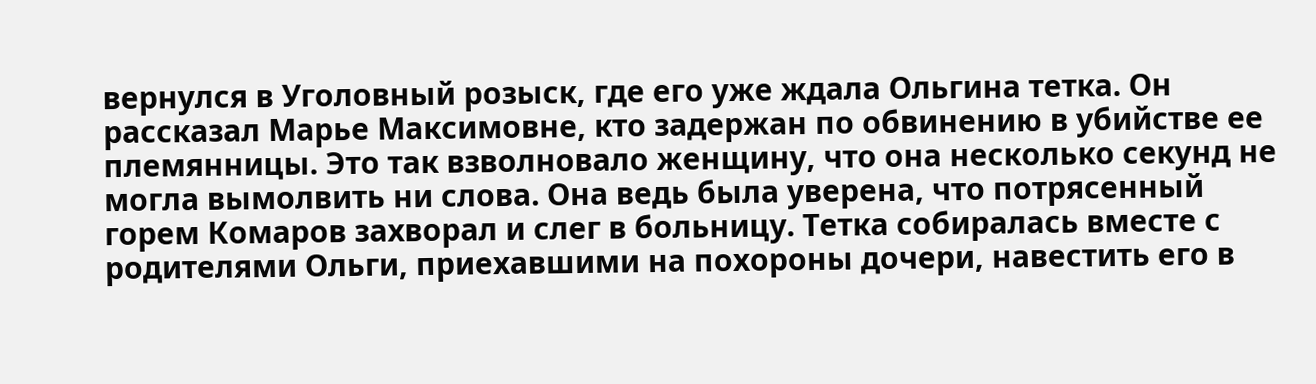вернулся в Уголовный розыск, где его уже ждала Ольгина тетка. Он рассказал Марье Максимовне, кто задержан по обвинению в убийстве ее племянницы. Это так взволновало женщину, что она несколько секунд не могла вымолвить ни слова. Она ведь была уверена, что потрясенный горем Комаров захворал и слег в больницу. Тетка собиралась вместе с родителями Ольги, приехавшими на похороны дочери, навестить его в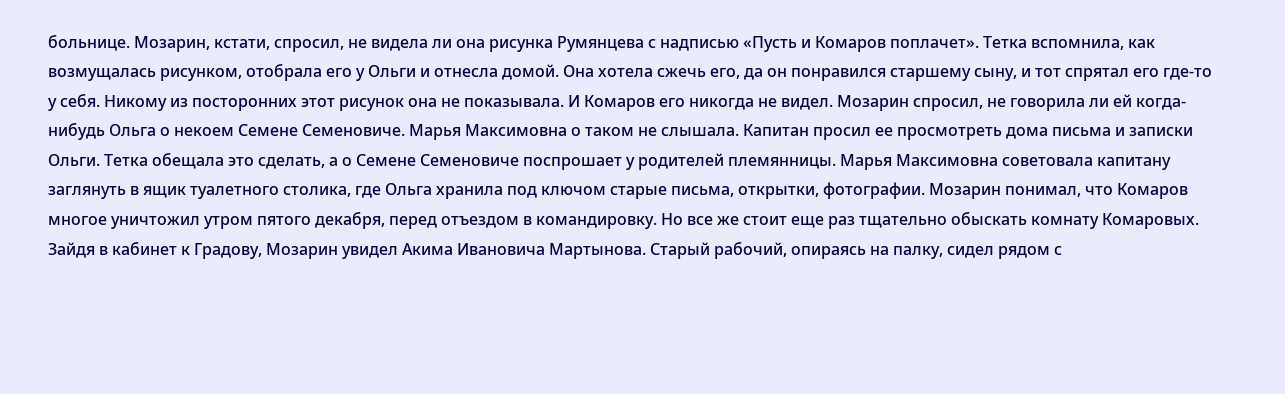больнице. Мозарин, кстати, спросил, не видела ли она рисунка Румянцева с надписью «Пусть и Комаров поплачет». Тетка вспомнила, как возмущалась рисунком, отобрала его у Ольги и отнесла домой. Она хотела сжечь его, да он понравился старшему сыну, и тот спрятал его где-то у себя. Никому из посторонних этот рисунок она не показывала. И Комаров его никогда не видел. Мозарин спросил, не говорила ли ей когда-нибудь Ольга о некоем Семене Семеновиче. Марья Максимовна о таком не слышала. Капитан просил ее просмотреть дома письма и записки Ольги. Тетка обещала это сделать, а о Семене Семеновиче поспрошает у родителей племянницы. Марья Максимовна советовала капитану заглянуть в ящик туалетного столика, где Ольга хранила под ключом старые письма, открытки, фотографии. Мозарин понимал, что Комаров многое уничтожил утром пятого декабря, перед отъездом в командировку. Но все же стоит еще раз тщательно обыскать комнату Комаровых. Зайдя в кабинет к Градову, Мозарин увидел Акима Ивановича Мартынова. Старый рабочий, опираясь на палку, сидел рядом с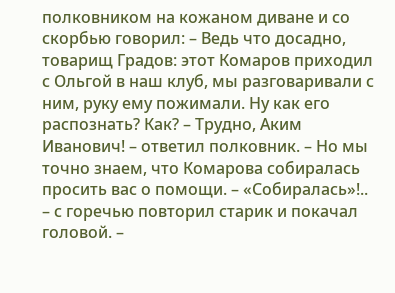полковником на кожаном диване и со скорбью говорил: – Ведь что досадно, товарищ Градов: этот Комаров приходил с Ольгой в наш клуб, мы разговаривали с ним, руку ему пожимали. Ну как его распознать? Как? – Трудно, Аким Иванович! – ответил полковник. – Но мы точно знаем, что Комарова собиралась просить вас о помощи. – «Собиралась»!.. – с горечью повторил старик и покачал головой. –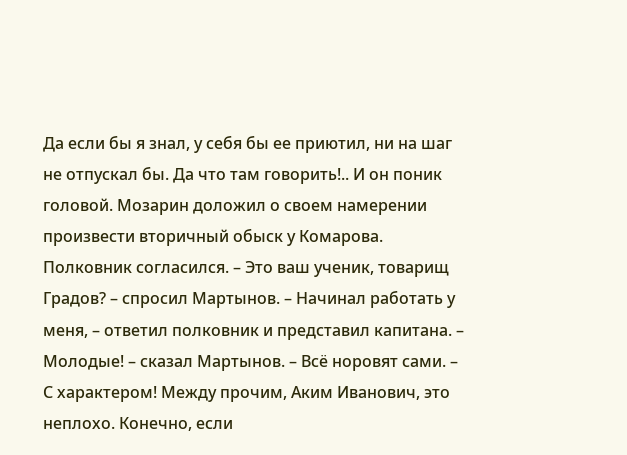Да если бы я знал, у себя бы ее приютил, ни на шаг не отпускал бы. Да что там говорить!.. И он поник головой. Мозарин доложил о своем намерении произвести вторичный обыск у Комарова. Полковник согласился. – Это ваш ученик, товарищ Градов? – спросил Мартынов. – Начинал работать у меня, – ответил полковник и представил капитана. – Молодые! – сказал Мартынов. – Всё норовят сами. – С характером! Между прочим, Аким Иванович, это неплохо. Конечно, если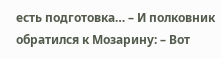есть подготовка… – И полковник обратился к Мозарину: – Вот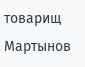товарищ Мартынов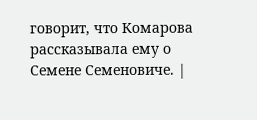говорит, что Комарова рассказывала ему о Семене Семеновиче. |